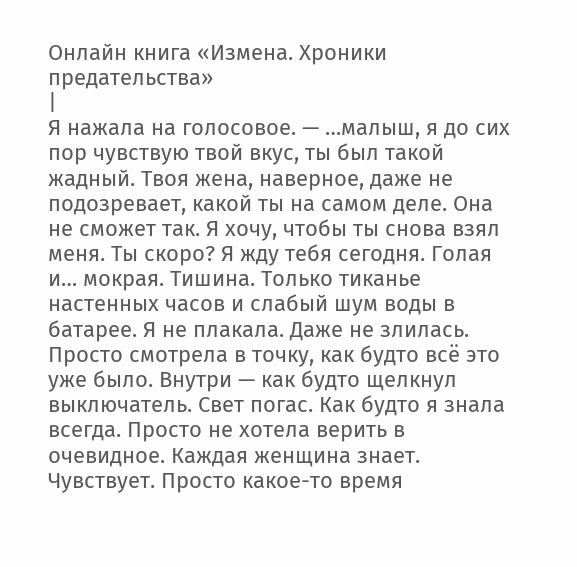Онлайн книга «Измена. Хроники предательства»
|
Я нажала на голосовое. — …малыш, я до сих пор чувствую твой вкус, ты был такой жадный. Твоя жена, наверное, даже не подозревает, какой ты на самом деле. Она не сможет так. Я хочу, чтобы ты снова взял меня. Ты скоро? Я жду тебя сегодня. Голая и… мокрая. Тишина. Только тиканье настенных часов и слабый шум воды в батарее. Я не плакала. Даже не злилась. Просто смотрела в точку, как будто всё это уже было. Внутри — как будто щелкнул выключатель. Свет погас. Как будто я знала всегда. Просто не хотела верить в очевидное. Каждая женщина знает. Чувствует. Просто какое-то время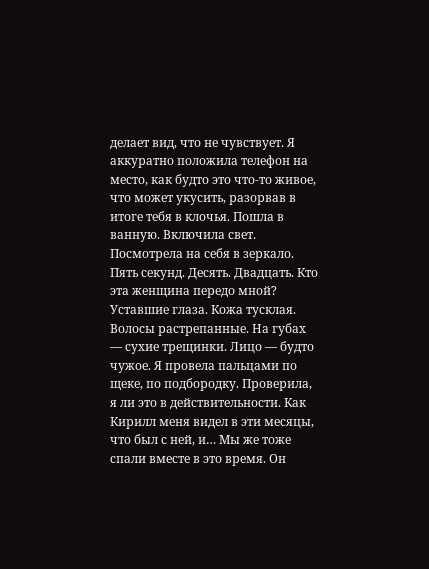делает вид, что не чувствует. Я аккуратно положила телефон на место, как будто это что-то живое, что может укусить, разорвав в итоге тебя в клочья. Пошла в ванную. Включила свет. Посмотрела на себя в зеркало. Пять секунд. Десять. Двадцать. Кто эта женщина передо мной? Уставшие глаза. Кожа тусклая. Волосы растрепанные. На губах — сухие трещинки. Лицо — будто чужое. Я провела пальцами по щеке, по подбородку. Проверила, я ли это в действительности. Как Кирилл меня видел в эти месяцы, что был с ней, и… Мы же тоже спали вместе в это время. Он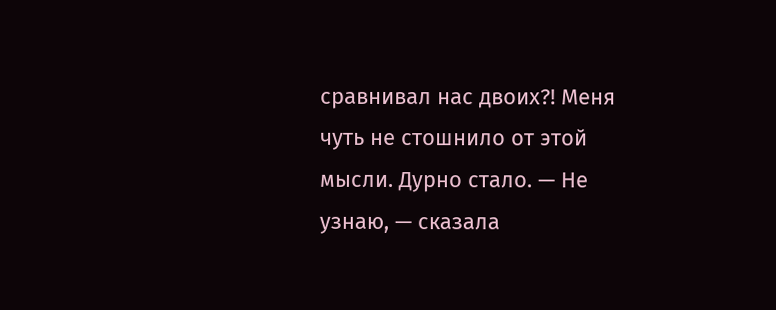сравнивал нас двоих?! Меня чуть не стошнило от этой мысли. Дурно стало. — Не узнаю, — сказала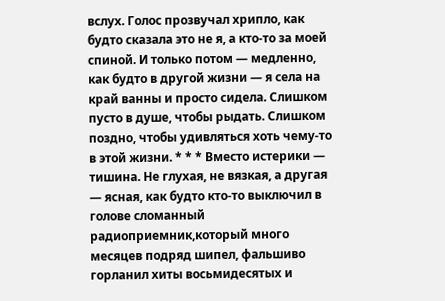вслух. Голос прозвучал хрипло, как будто сказала это не я, а кто-то за моей спиной. И только потом — медленно, как будто в другой жизни — я села на край ванны и просто сидела. Слишком пусто в душе, чтобы рыдать. Слишком поздно, чтобы удивляться хоть чему-то в этой жизни. * * * Вместо истерики — тишина. Не глухая, не вязкая, а другая — ясная, как будто кто-то выключил в голове сломанный радиоприемник,который много месяцев подряд шипел, фальшиво горланил хиты восьмидесятых и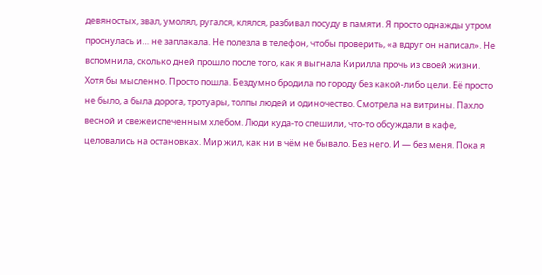девяностых, звал, умолял, ругался, клялся, разбивал посуду в памяти. Я просто однажды утром проснулась и… не заплакала. Не полезла в телефон, чтобы проверить, «а вдруг он написал». Не вспомнила, сколько дней прошло после того, как я выгнала Кирилла прочь из своей жизни. Хотя бы мысленно. Просто пошла. Бездумно бродила по городу без какой-либо цели. Её просто не было, а была дорога, тротуары, толпы людей и одиночество. Смотрела на витрины. Пахло весной и свежеиспеченным хлебом. Люди куда-то спешили, что-то обсуждали в кафе, целовались на остановках. Мир жил, как ни в чём не бывало. Без него. И — без меня. Пока я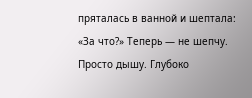пряталась в ванной и шептала: «За что?» Теперь — не шепчу. Просто дышу. Глубоко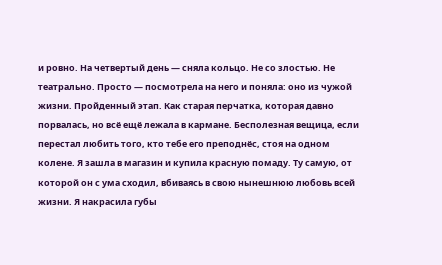и ровно. На четвертый день — сняла кольцо. Не со злостью. Не театрально. Просто — посмотрела на него и поняла: оно из чужой жизни. Пройденный этап. Как старая перчатка, которая давно порвалась, но всё ещё лежала в кармане. Бесполезная вещица, если перестал любить того, кто тебе его преподнёс, стоя на одном колене. Я зашла в магазин и купила красную помаду. Ту самую, от которой он с ума сходил, вбиваясь в свою нынешнюю любовь всей жизни. Я накрасила губы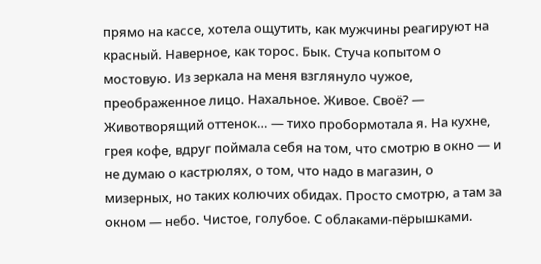прямо на кассе, хотела ощутить, как мужчины реагируют на красный. Наверное, как торос. Бык. Стуча копытом о мостовую. Из зеркала на меня взглянуло чужое, преображенное лицо. Нахальное. Живое. Своё? — Животворящий оттенок… — тихо пробормотала я. На кухне, грея кофе, вдруг поймала себя на том, что смотрю в окно — и не думаю о кастрюлях, о том, что надо в магазин, о мизерных, но таких колючих обидах. Просто смотрю, а там за окном — небо. Чистое, голубое. С облаками-пёрышками.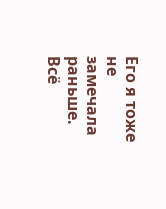Его я тоже не замечала раньше. Всё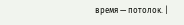время — потолок. |